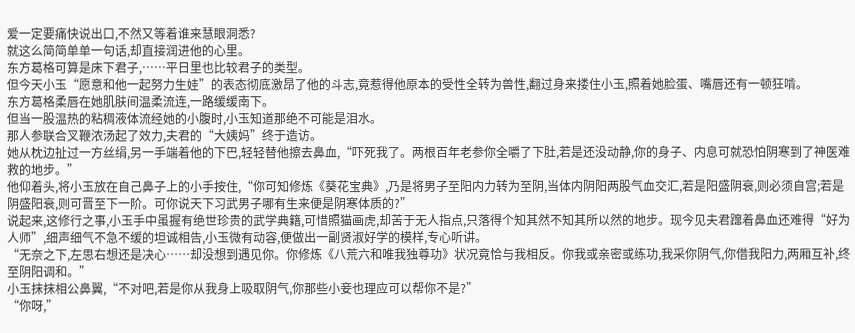爱一定要痛快说出口,不然又等着谁来慧眼洞悉?
就这么简简单单一句话,却直接润进他的心里。
东方葛格可算是床下君子,……平日里也比较君子的类型。
但今天小玉“愿意和他一起努力生娃”的表态彻底激昂了他的斗志,竟惹得他原本的受性全转为兽性,翻过身来搂住小玉,照着她脸蛋、嘴唇还有一顿狂啃。
东方葛格柔唇在她肌肤间温柔流连,一路缓缓南下。
但当一股温热的粘稠液体流经她的小腹时,小玉知道那绝不可能是泪水。
那人参联合叉鞭浓汤起了效力,夫君的“大姨妈”终于造访。
她从枕边扯过一方丝绢,另一手端着他的下巴,轻轻替他擦去鼻血,“吓死我了。两根百年老参你全嚼了下肚,若是还没动静,你的身子、内息可就恐怕阴寒到了神医难救的地步。”
他仰着头,将小玉放在自己鼻子上的小手按住,“你可知修炼《葵花宝典》,乃是将男子至阳内力转为至阴,当体内阴阳两股气血交汇,若是阳盛阴衰,则必须自宫;若是阴盛阳衰,则可晋至下一阶。可你说天下习武男子哪有生来便是阴寒体质的?”
说起来,这修行之事,小玉手中虽握有绝世珍贵的武学典籍,可惜照猫画虎,却苦于无人指点,只落得个知其然不知其所以然的地步。现今见夫君蹿着鼻血还难得“好为人师”,细声细气不急不缓的坦诚相告,小玉微有动容,便做出一副贤淑好学的模样,专心听讲。
“无奈之下,左思右想还是决心……却没想到遇见你。你修炼《八荒六和唯我独尊功》状况竟恰与我相反。你我或亲密或练功,我采你阴气,你借我阳力,两厢互补,终至阴阳调和。”
小玉抹抹相公鼻翼,“不对吧,若是你从我身上吸取阴气,你那些小妾也理应可以帮你不是?”
“你呀,”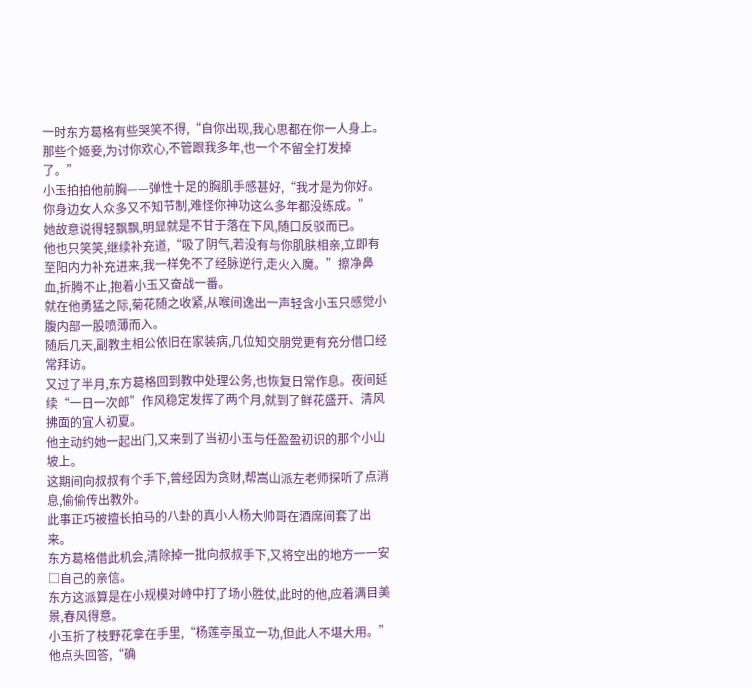一时东方葛格有些哭笑不得,“自你出现,我心思都在你一人身上。那些个姬妾,为讨你欢心,不管跟我多年,也一个不留全打发掉了。”
小玉拍拍他前胸——弹性十足的胸肌手感甚好,“我才是为你好。你身边女人众多又不知节制,难怪你神功这么多年都没练成。”
她故意说得轻飘飘,明显就是不甘于落在下风,随口反驳而已。
他也只笑笑,继续补充道,“吸了阴气,若没有与你肌肤相亲,立即有至阳内力补充进来,我一样免不了经脉逆行,走火入魔。”擦净鼻血,折腾不止,抱着小玉又奋战一番。
就在他勇猛之际,菊花随之收紧,从喉间逸出一声轻含小玉只感觉小腹内部一股喷薄而入。
随后几天,副教主相公依旧在家装病,几位知交朋党更有充分借口经常拜访。
又过了半月,东方葛格回到教中处理公务,也恢复日常作息。夜间延续“一日一次郎”作风稳定发挥了两个月,就到了鲜花盛开、清风拂面的宜人初夏。
他主动约她一起出门,又来到了当初小玉与任盈盈初识的那个小山坡上。
这期间向叔叔有个手下,曾经因为贪财,帮嵩山派左老师探听了点消息,偷偷传出教外。
此事正巧被擅长拍马的八卦的真小人杨大帅哥在酒席间套了出来。
东方葛格借此机会,清除掉一批向叔叔手下,又将空出的地方一一安□自己的亲信。
东方这派算是在小规模对峙中打了场小胜仗,此时的他,应着满目美景,春风得意。
小玉折了枝野花拿在手里,“杨莲亭虽立一功,但此人不堪大用。”
他点头回答,“确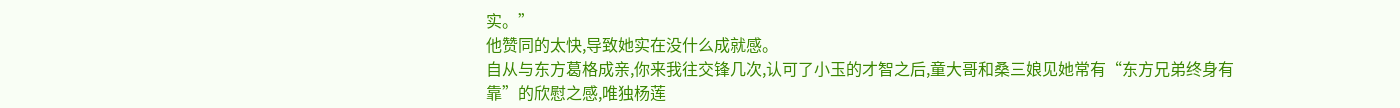实。”
他赞同的太快,导致她实在没什么成就感。
自从与东方葛格成亲,你来我往交锋几次,认可了小玉的才智之后,童大哥和桑三娘见她常有“东方兄弟终身有靠”的欣慰之感,唯独杨莲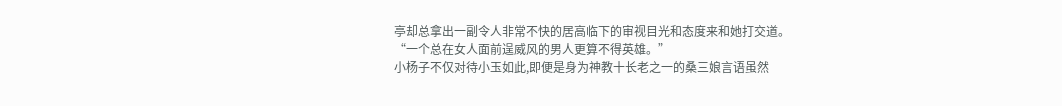亭却总拿出一副令人非常不快的居高临下的审视目光和态度来和她打交道。
“一个总在女人面前逞威风的男人更算不得英雄。”
小杨子不仅对待小玉如此,即便是身为神教十长老之一的桑三娘言语虽然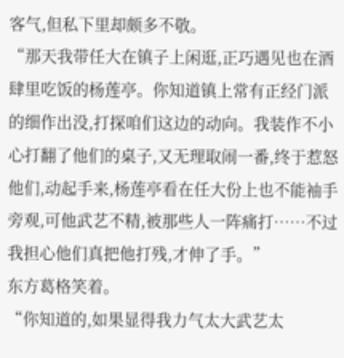客气,但私下里却颇多不敬。
“那天我带任大在镇子上闲逛,正巧遇见也在酒肆里吃饭的杨莲亭。你知道镇上常有正经门派的细作出没,打探咱们这边的动向。我装作不小心打翻了他们的桌子,又无理取闹一番,终于惹怒他们,动起手来,杨莲亭看在任大份上也不能袖手旁观,可他武艺不精,被那些人一阵痛打……不过我担心他们真把他打残,才伸了手。”
东方葛格笑着。
“你知道的,如果显得我力气太大武艺太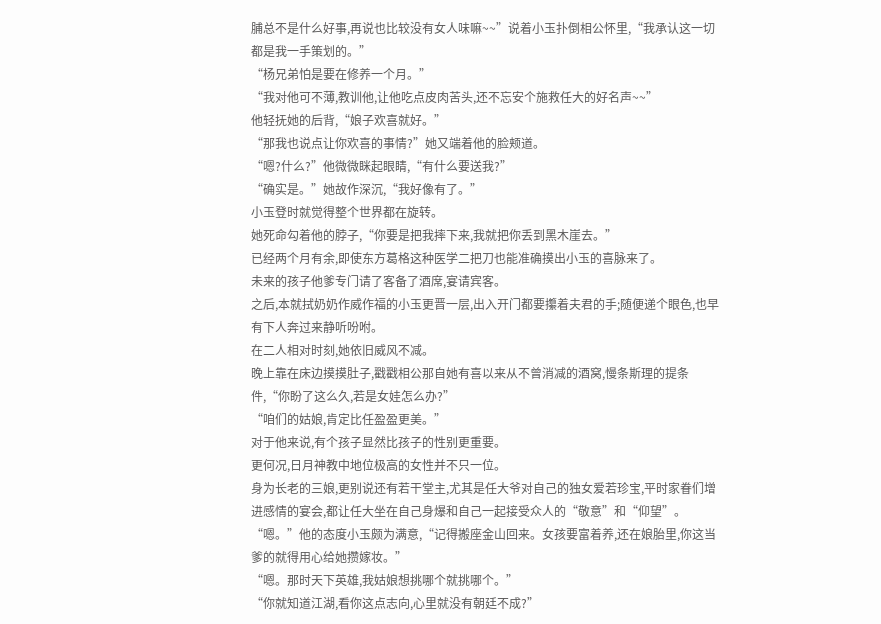脯总不是什么好事,再说也比较没有女人味嘛~~”说着小玉扑倒相公怀里,“我承认这一切都是我一手策划的。”
“杨兄弟怕是要在修养一个月。”
“我对他可不薄,教训他,让他吃点皮肉苦头,还不忘安个施救任大的好名声~~”
他轻抚她的后背,“娘子欢喜就好。”
“那我也说点让你欢喜的事情?”她又端着他的脸颊道。
“嗯?什么?”他微微眯起眼睛,“有什么要送我?”
“确实是。”她故作深沉,“我好像有了。”
小玉登时就觉得整个世界都在旋转。
她死命勾着他的脖子,“你要是把我摔下来,我就把你丢到黑木崖去。”
已经两个月有余,即使东方葛格这种医学二把刀也能准确摸出小玉的喜脉来了。
未来的孩子他爹专门请了客备了酒席,宴请宾客。
之后,本就拭奶奶作威作福的小玉更晋一层,出入开门都要攥着夫君的手;随便递个眼色,也早有下人奔过来静听吩咐。
在二人相对时刻,她依旧威风不减。
晚上靠在床边摸摸肚子,戳戳相公那自她有喜以来从不曾消减的酒窝,慢条斯理的提条件,“你盼了这么久,若是女娃怎么办?”
“咱们的姑娘,肯定比任盈盈更美。”
对于他来说,有个孩子显然比孩子的性别更重要。
更何况,日月神教中地位极高的女性并不只一位。
身为长老的三娘,更别说还有若干堂主,尤其是任大爷对自己的独女爱若珍宝,平时家眷们增进感情的宴会,都让任大坐在自己身爆和自己一起接受众人的“敬意”和“仰望”。
“嗯。”他的态度小玉颇为满意,“记得搬座金山回来。女孩要富着养,还在娘胎里,你这当爹的就得用心给她攒嫁妆。”
“嗯。那时天下英雄,我姑娘想挑哪个就挑哪个。”
“你就知道江湖,看你这点志向,心里就没有朝廷不成?”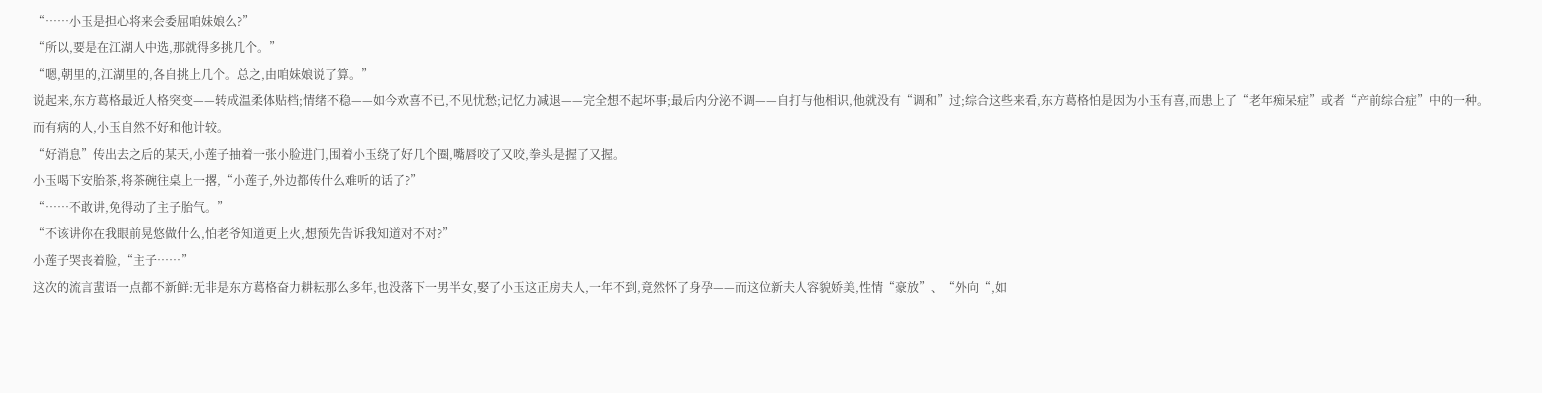“……小玉是担心将来会委屈咱妹娘么?”
“所以,要是在江湖人中选,那就得多挑几个。”
“嗯,朝里的,江湖里的,各自挑上几个。总之,由咱妹娘说了算。”
说起来,东方葛格最近人格突变——转成温柔体贴档;情绪不稳——如今欢喜不已,不见忧愁;记忆力减退——完全想不起坏事;最后内分泌不调——自打与他相识,他就没有“调和”过;综合这些来看,东方葛格怕是因为小玉有喜,而患上了“老年痴呆症”或者“产前综合症”中的一种。
而有病的人,小玉自然不好和他计较。
“好消息”传出去之后的某天,小莲子抽着一张小脸进门,围着小玉绕了好几个圈,嘴唇咬了又咬,拳头是握了又握。
小玉喝下安胎茶,将茶碗往桌上一撂,“小莲子,外边都传什么难听的话了?”
“……不敢讲,免得动了主子胎气。”
“不该讲你在我眼前晃悠做什么,怕老爷知道更上火,想预先告诉我知道对不对?”
小莲子哭丧着脸,“主子……”
这次的流言蜚语一点都不新鲜:无非是东方葛格奋力耕耘那么多年,也没落下一男半女,娶了小玉这正房夫人,一年不到,竟然怀了身孕——而这位新夫人容貌娇美,性情“豪放”、“外向“,如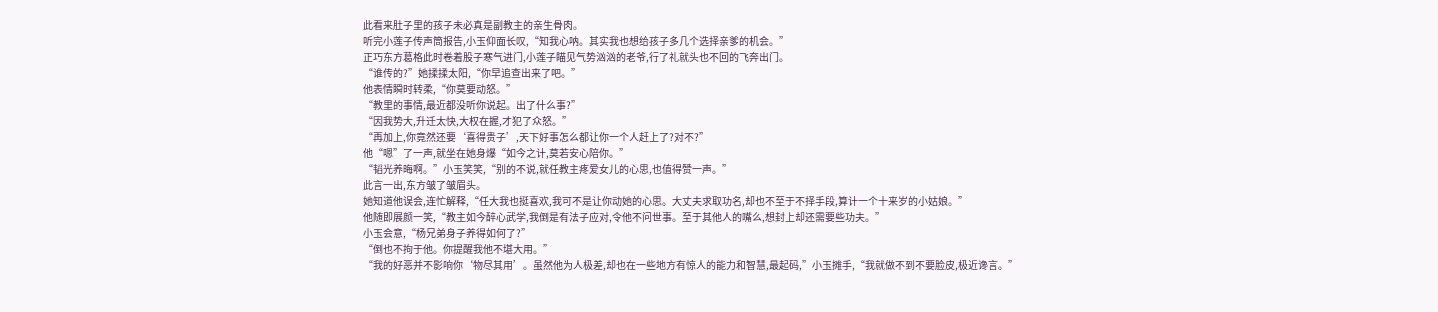此看来肚子里的孩子未必真是副教主的亲生骨肉。
听完小莲子传声筒报告,小玉仰面长叹,“知我心呐。其实我也想给孩子多几个选择亲爹的机会。”
正巧东方葛格此时卷着股子寒气进门,小莲子瞄见气势汹汹的老爷,行了礼就头也不回的飞奔出门。
“谁传的?”她揉揉太阳,“你早追查出来了吧。”
他表情瞬时转柔,“你莫要动怒。”
“教里的事情,最近都没听你说起。出了什么事?”
“因我势大,升迁太快,大权在握,才犯了众怒。”
“再加上,你竟然还要‘喜得贵子’,天下好事怎么都让你一个人赶上了?对不?”
他“嗯”了一声,就坐在她身爆“如今之计,莫若安心陪你。”
“韬光养晦啊。”小玉笑笑,“别的不说,就任教主疼爱女儿的心思,也值得赞一声。”
此言一出,东方皱了皱眉头。
她知道他误会,连忙解释,“任大我也挺喜欢,我可不是让你动她的心思。大丈夫求取功名,却也不至于不择手段,算计一个十来岁的小姑娘。”
他随即展颜一笑,“教主如今醉心武学,我倒是有法子应对,令他不问世事。至于其他人的嘴么,想封上却还需要些功夫。”
小玉会意,“杨兄弟身子养得如何了?”
“倒也不拘于他。你提醒我他不堪大用。”
“我的好恶并不影响你‘物尽其用’。虽然他为人极差,却也在一些地方有惊人的能力和智慧,最起码,”小玉摊手,“我就做不到不要脸皮,极近谗言。”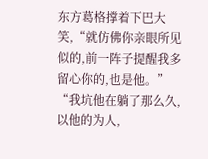东方葛格撑着下巴大笑,“就仿佛你亲眼所见似的,前一阵子提醒我多留心你的,也是他。”
“我坑他在躺了那么久,以他的为人,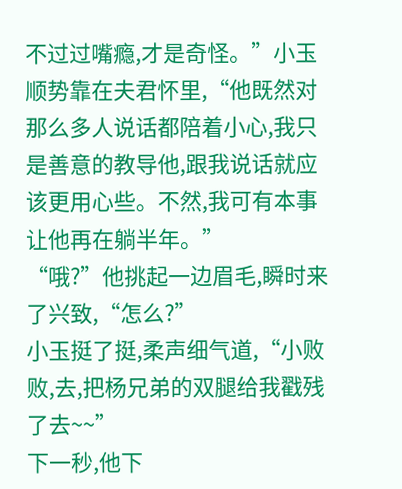不过过嘴瘾,才是奇怪。”小玉顺势靠在夫君怀里,“他既然对那么多人说话都陪着小心,我只是善意的教导他,跟我说话就应该更用心些。不然,我可有本事让他再在躺半年。”
“哦?”他挑起一边眉毛,瞬时来了兴致,“怎么?”
小玉挺了挺,柔声细气道,“小败败,去,把杨兄弟的双腿给我戳残了去~~”
下一秒,他下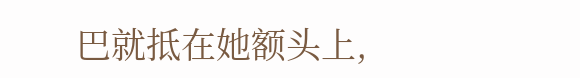巴就抵在她额头上,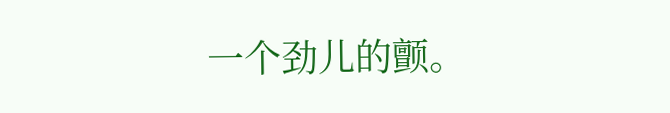一个劲儿的颤。